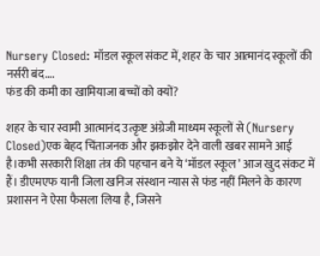Nursery Closed: मॉडल स्कूल संकट में, शहर के चार आत्मानंद स्कूलों की नर्सरी बंद….
फंड की कमी का खामियाजा बच्चों को क्यों?

शहर के चार स्वामी आत्मानंद उत्कृष्ट अंग्रेजी माध्यम स्कूलों से (Nursery Closed)एक बेहद चिंताजनक और झकझोर देने वाली खबर सामने आई है।कभी सरकारी शिक्षा तंत्र की पहचान बने ये ‘मॉडल स्कूल’ आज खुद संकट में हैं। डीएमएफ यानी जिला खनिज संस्थान न्यास से फंड नहीं मिलने के कारण प्रशासन ने ऐसा फैसला लिया है, जिसने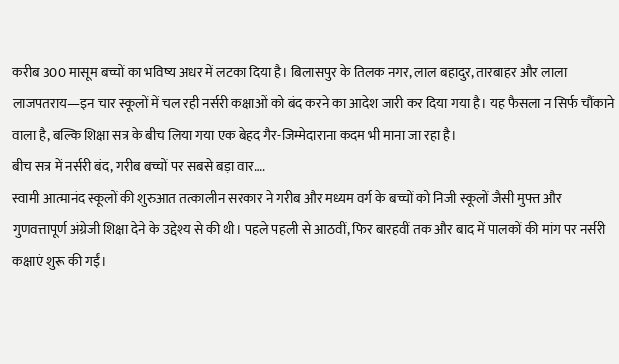करीब 300 मासूम बच्चों का भविष्य अधर में लटका दिया है। बिलासपुर के तिलक नगर, लाल बहादुर, तारबाहर और लाला लाजपतराय—इन चार स्कूलों में चल रही नर्सरी कक्षाओं को बंद करने का आदेश जारी कर दिया गया है। यह फैसला न सिर्फ चौंकाने वाला है, बल्कि शिक्षा सत्र के बीच लिया गया एक बेहद गैर-जिम्मेदाराना कदम भी माना जा रहा है।
बीच सत्र में नर्सरी बंद, गरीब बच्चों पर सबसे बड़ा वार….
स्वामी आत्मानंद स्कूलों की शुरुआत तत्कालीन सरकार ने गरीब और मध्यम वर्ग के बच्चों को निजी स्कूलों जैसी मुफ्त और गुणवत्तापूर्ण अंग्रेजी शिक्षा देने के उद्देश्य से की थी। पहले पहली से आठवीं, फिर बारहवीं तक और बाद में पालकों की मांग पर नर्सरी कक्षाएं शुरू की गईं।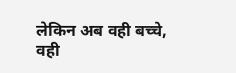लेकिन अब वही बच्चे, वही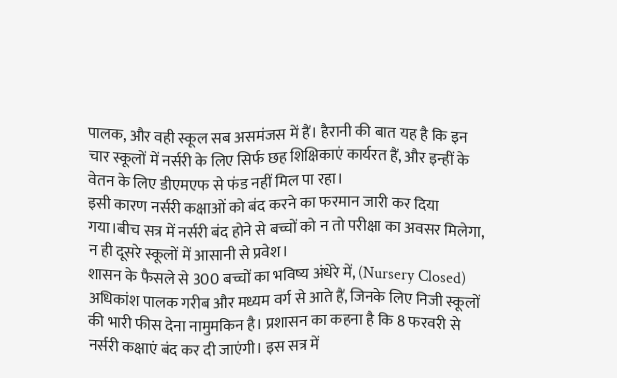पालक, और वही स्कूल सब असमंजस में हैं। हैरानी की बात यह है कि इन चार स्कूलों में नर्सरी के लिए सिर्फ छह शिक्षिकाएं कार्यरत हैं, और इन्हीं के वेतन के लिए डीएमएफ से फंड नहीं मिल पा रहा।
इसी कारण नर्सरी कक्षाओं को बंद करने का फरमान जारी कर दिया गया।बीच सत्र में नर्सरी बंद होने से बच्चों को न तो परीक्षा का अवसर मिलेगा, न ही दूसरे स्कूलों में आसानी से प्रवेश।
शासन के फैसले से 300 बच्चों का भविष्य अंधेरे में, (Nursery Closed)
अधिकांश पालक गरीब और मध्यम वर्ग से आते हैं, जिनके लिए निजी स्कूलों की भारी फीस देना नामुमकिन है। प्रशासन का कहना है कि 8 फरवरी से नर्सरी कक्षाएं बंद कर दी जाएंगी। इस सत्र में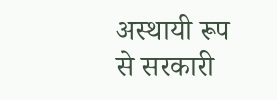अस्थायी रूप से सरकारी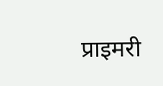प्राइमरी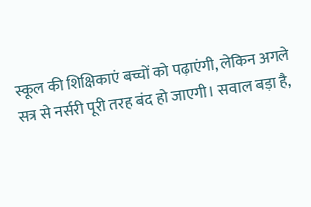स्कूल की शिक्षिकाएं बच्चों को पढ़ाएंगी, लेकिन अगले सत्र से नर्सरी पूरी तरह बंद हो जाएगी। सवाल बड़ा है,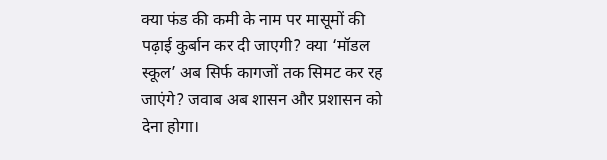क्या फंड की कमी के नाम पर मासूमों की पढ़ाई कुर्बान कर दी जाएगी? क्या ‘मॉडल स्कूल’ अब सिर्फ कागजों तक सिमट कर रह जाएंगे? जवाब अब शासन और प्रशासन को देना होगा।